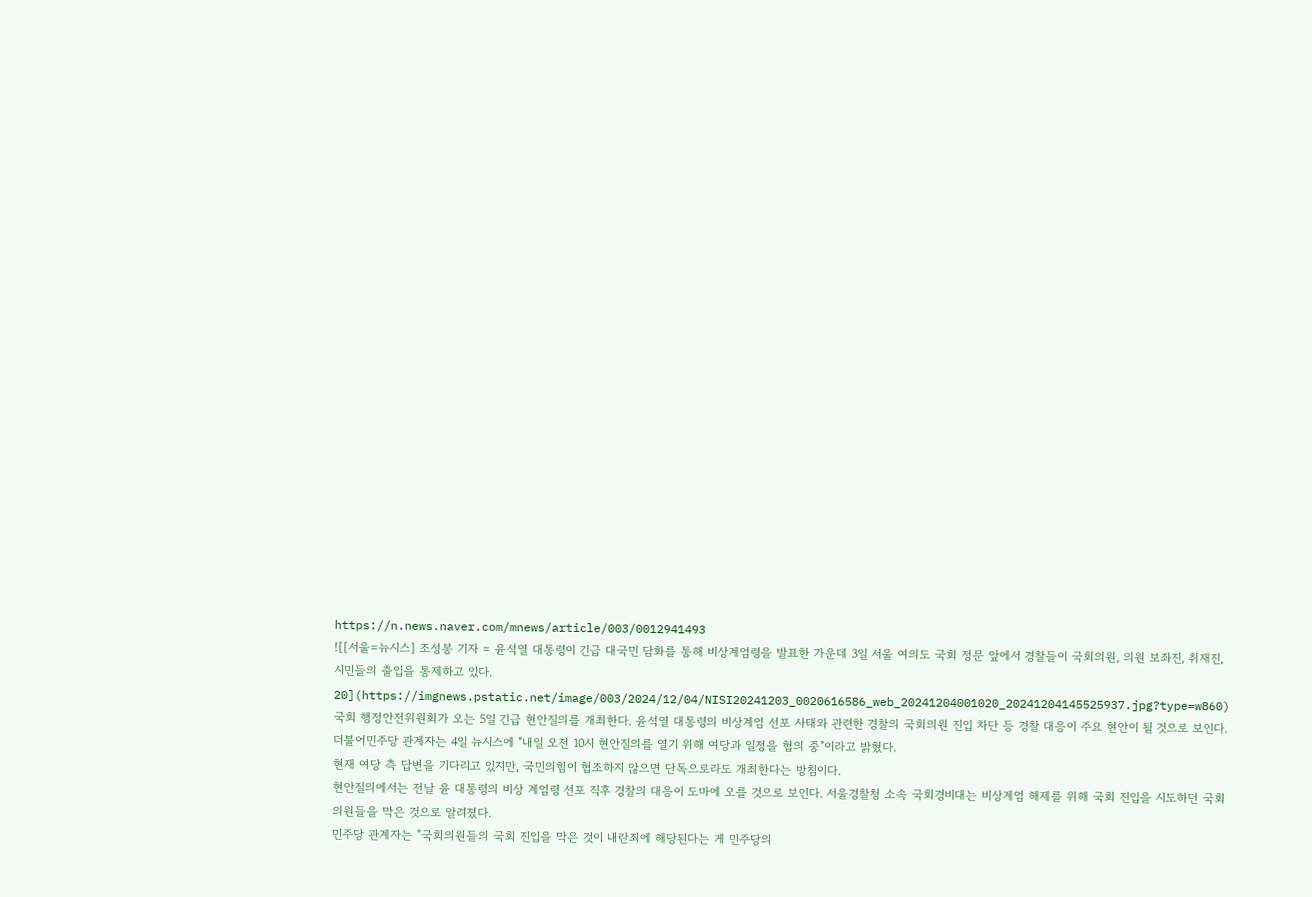https://n.news.naver.com/mnews/article/003/0012941493
![[서울=뉴시스] 조성봉 기자 = 윤석열 대통령이 긴급 대국민 담화를 통해 비상계엄령을 발표한 가운데 3일 서울 여의도 국회 정문 앞에서 경찰들이 국회의원, 의원 보좌진, 취재진, 시민들의 출입을 통제하고 있다. 20](https://imgnews.pstatic.net/image/003/2024/12/04/NISI20241203_0020616586_web_20241204001020_20241204145525937.jpg?type=w860)
국회 행정안전위원회가 오는 5일 긴급 현안질의를 개최한다. 윤석열 대통령의 비상계엄 선포 사태와 관련한 경찰의 국회의원 진입 차단 등 경찰 대응이 주요 현안이 될 것으로 보인다.
더불어민주당 관계자는 4일 뉴시스에 "내일 오전 10시 현안질의를 열기 위해 여당과 일정을 협의 중"이라고 밝혔다.
현재 여당 측 답변을 기다리고 있지만, 국민의힘이 협조하지 않으면 단독으로라도 개최한다는 방침이다.
현안질의에서는 전날 윤 대통령의 비상 계엄령 선포 직후 경찰의 대응이 도마에 오를 것으로 보인다. 서울경찰청 소속 국회경비대는 비상계엄 해제를 위해 국회 진입을 시도하던 국회의원들을 막은 것으로 알려졌다.
민주당 관계자는 "국회의원들의 국회 진입을 막은 것이 내란죄에 해당된다는 게 민주당의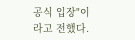공식 입장"이라고 전했다.